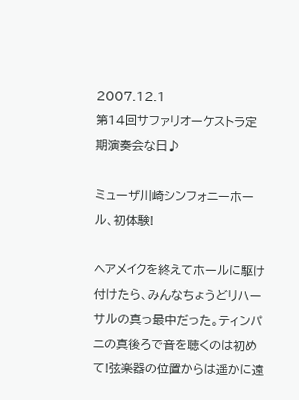2007.12.1
第14回サファリオーケストラ定期演奏会な日♪

ミューザ川崎シンフォニーホール、初体験!

ヘアメイクを終えてホールに駆け付けたら、みんなちょうどリハーサルの真っ最中だった。ティンパニの真後ろで音を聴くのは初めて!弦楽器の位置からは遥かに遠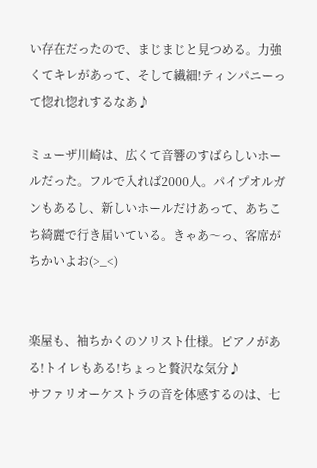い存在だったので、まじまじと見つめる。力強くてキレがあって、そして繊細!ティンパニーって惚れ惚れするなあ♪

ミューザ川崎は、広くて音響のすばらしいホールだった。フルで入れば2000人。パイプオルガンもあるし、新しいホールだけあって、あちこち綺麗で行き届いている。きゃあ〜っ、客席がちかいよお(>_<)


楽屋も、袖ちかくのソリスト仕様。ピアノがある!トイレもある!ちょっと贅沢な気分♪
サファリオーケストラの音を体感するのは、七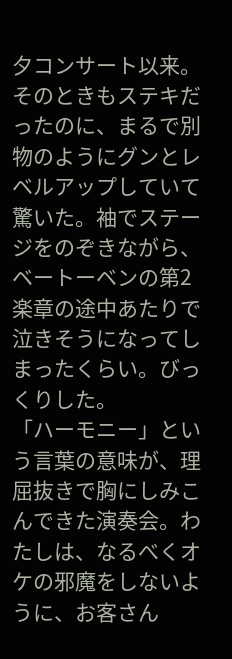夕コンサート以来。そのときもステキだったのに、まるで別物のようにグンとレベルアップしていて驚いた。袖でステージをのぞきながら、ベートーベンの第2楽章の途中あたりで泣きそうになってしまったくらい。びっくりした。
「ハーモニー」という言葉の意味が、理屈抜きで胸にしみこんできた演奏会。わたしは、なるべくオケの邪魔をしないように、お客さん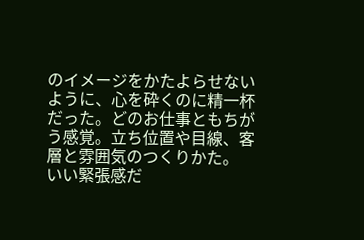のイメージをかたよらせないように、心を砕くのに精一杯だった。どのお仕事ともちがう感覚。立ち位置や目線、客層と雰囲気のつくりかた。
いい緊張感だ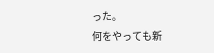った。
何をやっても新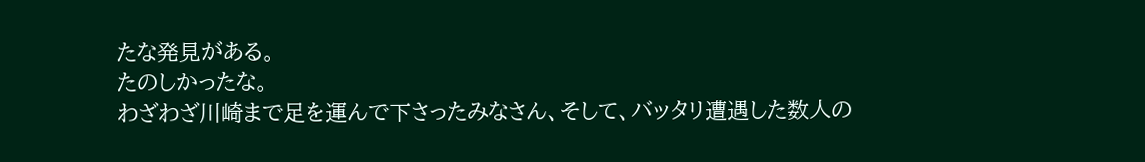たな発見がある。
たのしかったな。
わざわざ川崎まで足を運んで下さったみなさん、そして、バッタリ遭遇した数人の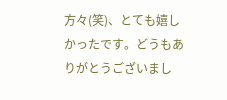方々(笑)、とても嬉しかったです。どうもありがとうございまし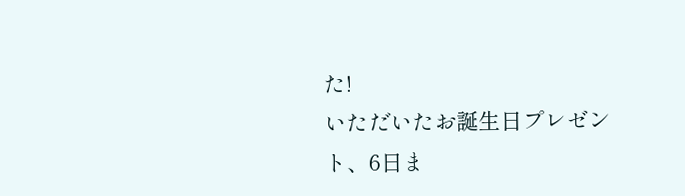た!
いただいたお誕生日プレゼント、6日ま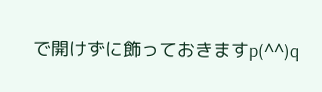で開けずに飾っておきますp(^^)q